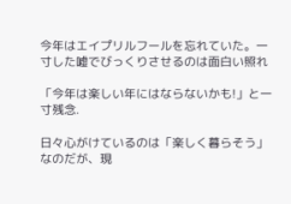今年はエイプリルフールを忘れていた。一寸した嘘でびっくりさせるのは面白い照れ

「今年は楽しい年にはならないかも!」と一寸残念.

日々心がけているのは「楽しく暮らそう」なのだが、現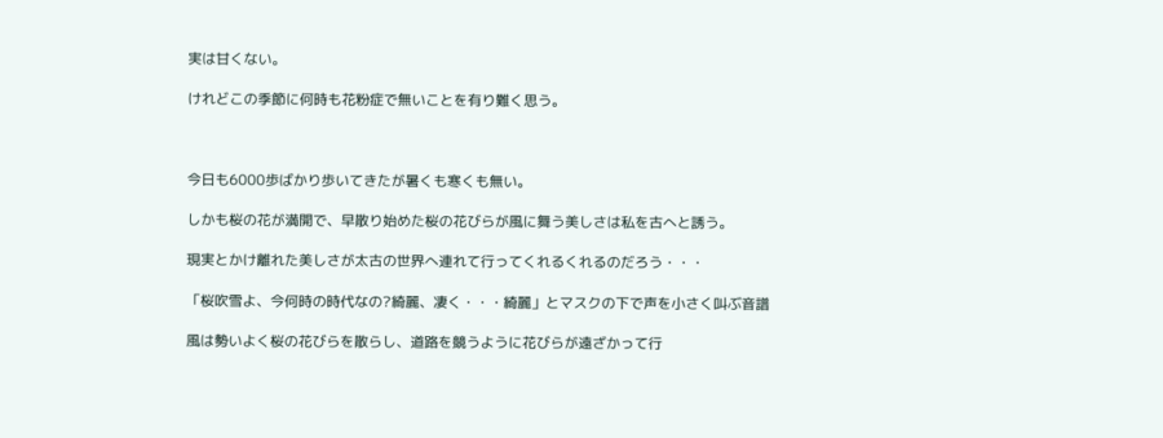実は甘くない。

けれどこの季節に何時も花粉症で無いことを有り難く思う。



今日も6000歩ばかり歩いてきたが暑くも寒くも無い。

しかも桜の花が満開で、早散り始めた桜の花びらが風に舞う美しさは私を古へと誘う。

現実とかけ離れた美しさが太古の世界へ連れて行ってくれるくれるのだろう・・・

「桜吹雪よ、今何時の時代なの?綺麗、凄く・・・綺麗」とマスクの下で声を小さく叫ぶ音譜

風は勢いよく桜の花びらを散らし、道路を競うように花びらが遠ざかって行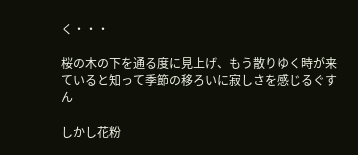く・・・

桜の木の下を通る度に見上げ、もう散りゆく時が来ていると知って季節の移ろいに寂しさを感じるぐすん

しかし花粉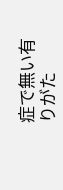症で無い有りがた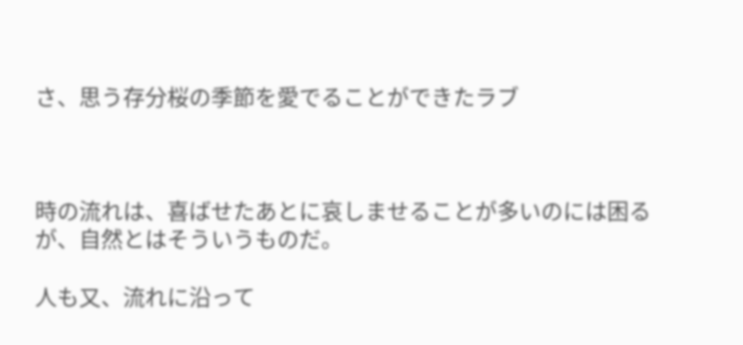さ、思う存分桜の季節を愛でることができたラブ



時の流れは、喜ばせたあとに哀しませることが多いのには困るが、自然とはそういうものだ。

人も又、流れに沿って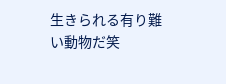生きられる有り難い動物だ笑